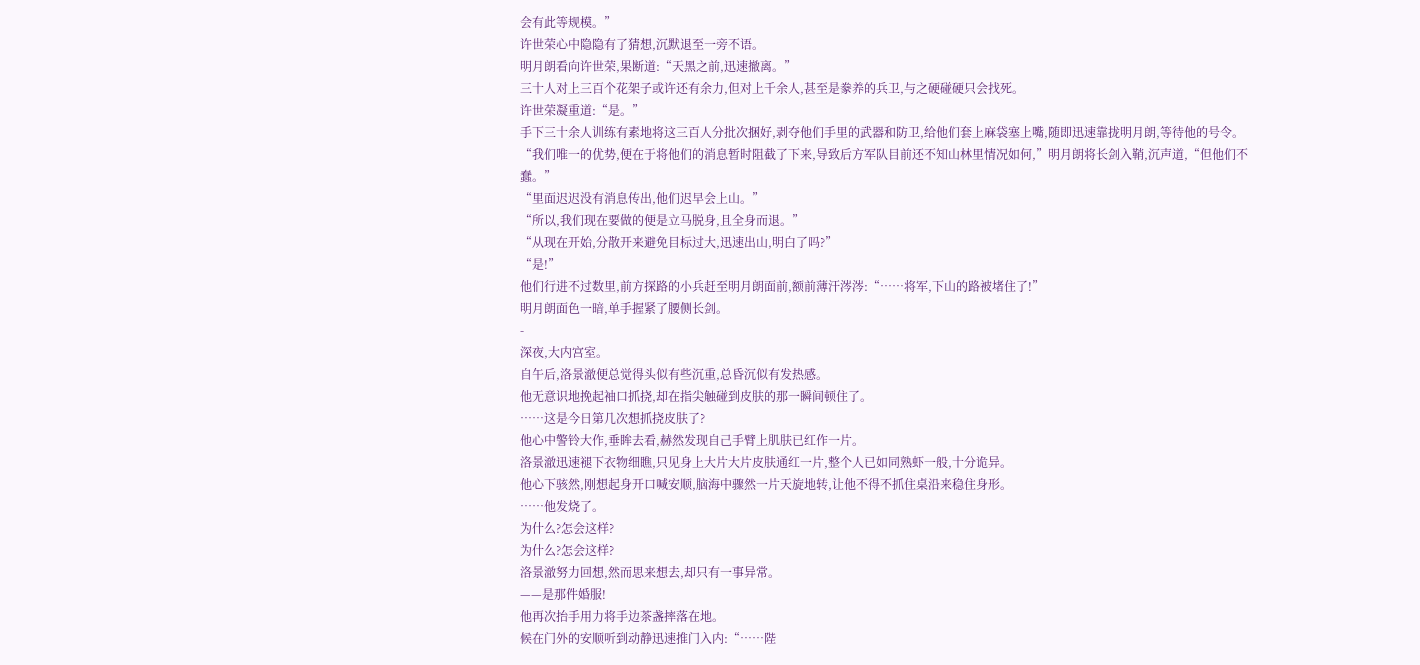会有此等规模。”
许世荣心中隐隐有了猜想,沉默退至一旁不语。
明月朗看向许世荣,果断道:“天黑之前,迅速撤离。”
三十人对上三百个花架子或许还有余力,但对上千余人,甚至是豢养的兵卫,与之硬碰硬只会找死。
许世荣凝重道:“是。”
手下三十余人训练有素地将这三百人分批次捆好,剥夺他们手里的武器和防卫,给他们套上麻袋塞上嘴,随即迅速靠拢明月朗,等待他的号令。
“我们唯一的优势,便在于将他们的消息暂时阻截了下来,导致后方军队目前还不知山林里情况如何,”明月朗将长剑入鞘,沉声道,“但他们不蠢。”
“里面迟迟没有消息传出,他们迟早会上山。”
“所以,我们现在要做的便是立马脱身,且全身而退。”
“从现在开始,分散开来避免目标过大,迅速出山,明白了吗?”
“是!”
他们行进不过数里,前方探路的小兵赶至明月朗面前,额前薄汗涔涔:“……将军,下山的路被堵住了!”
明月朗面色一暗,单手握紧了腰侧长剑。
-
深夜,大内宫室。
自午后,洛景澈便总觉得头似有些沉重,总昏沉似有发热感。
他无意识地挽起袖口抓挠,却在指尖触碰到皮肤的那一瞬间顿住了。
……这是今日第几次想抓挠皮肤了?
他心中警铃大作,垂眸去看,赫然发现自己手臂上肌肤已红作一片。
洛景澈迅速褪下衣物细瞧,只见身上大片大片皮肤通红一片,整个人已如同熟虾一般,十分诡异。
他心下骇然,刚想起身开口喊安顺,脑海中骤然一片天旋地转,让他不得不抓住桌沿来稳住身形。
……他发烧了。
为什么?怎会这样?
为什么?怎会这样?
洛景澈努力回想,然而思来想去,却只有一事异常。
——是那件婚服!
他再次抬手用力将手边茶盏摔落在地。
候在门外的安顺听到动静迅速推门入内:“……陛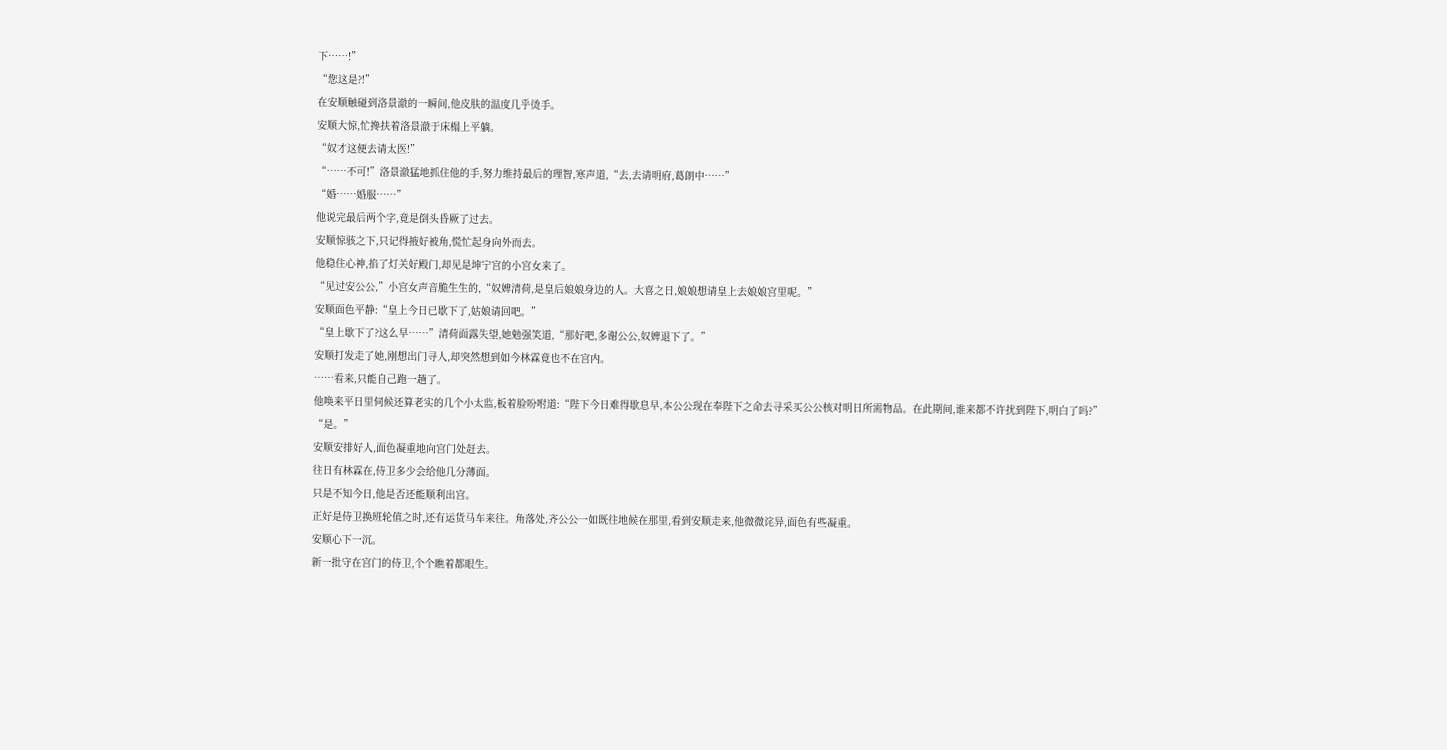下……!”
“您这是?!”
在安顺触碰到洛景澈的一瞬间,他皮肤的温度几乎烫手。
安顺大惊,忙搀扶着洛景澈于床榻上平躺。
“奴才这便去请太医!”
“……不可!”洛景澈猛地抓住他的手,努力维持最后的理智,寒声道,“去,去请明府,葛朗中……”
“婚……婚服……”
他说完最后两个字,竟是倒头昏厥了过去。
安顺惊骇之下,只记得掖好被角,慌忙起身向外而去。
他稳住心神,掐了灯关好殿门,却见是坤宁宫的小宫女来了。
“见过安公公,”小宫女声音脆生生的,“奴婢清荷,是皇后娘娘身边的人。大喜之日,娘娘想请皇上去娘娘宫里呢。”
安顺面色平静:“皇上今日已歇下了,姑娘请回吧。”
“皇上歇下了?这么早……”清荷面露失望,她勉强笑道,“那好吧,多谢公公,奴婢退下了。”
安顺打发走了她,刚想出门寻人,却突然想到如今林霖竟也不在宫内。
……看来,只能自己跑一趟了。
他唤来平日里伺候还算老实的几个小太监,板着脸吩咐道:“陛下今日难得歇息早,本公公现在奉陛下之命去寻采买公公核对明日所需物品。在此期间,谁来都不许扰到陛下,明白了吗?”
“是。”
安顺安排好人,面色凝重地向宫门处赶去。
往日有林霖在,侍卫多少会给他几分薄面。
只是不知今日,他是否还能顺利出宫。
正好是侍卫换班轮值之时,还有运货马车来往。角落处,齐公公一如既往地候在那里,看到安顺走来,他微微诧异,面色有些凝重。
安顺心下一沉。
新一批守在宫门的侍卫,个个瞧着都眼生。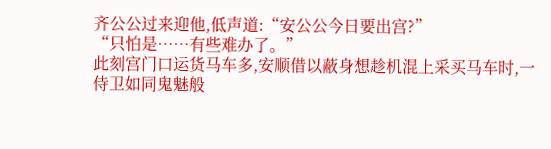齐公公过来迎他,低声道:“安公公今日要出宫?”
“只怕是……有些难办了。”
此刻宫门口运货马车多,安顺借以蔽身想趁机混上采买马车时,一侍卫如同鬼魅般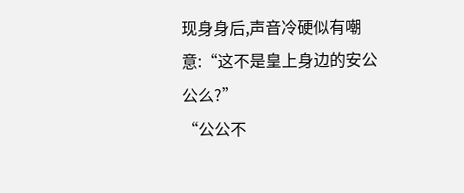现身身后,声音冷硬似有嘲意:“这不是皇上身边的安公公么?”
“公公不